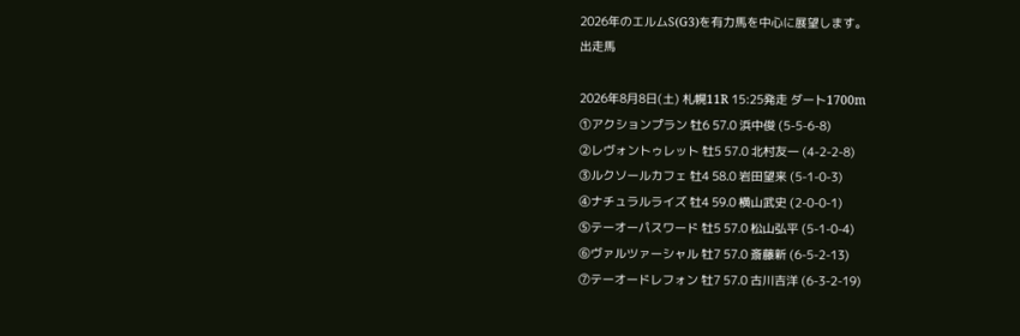2026年のエルムS(G3)を有力馬を中心に展望します。
出走馬

2026年8月8日(土) 札幌11R 15:25発走 ダート1700m
①アクションプラン 牡6 57.0 浜中俊 (5-5-6-8)
②レヴォントゥレット 牡5 57.0 北村友一 (4-2-2-8)
③ルクソールカフェ 牡4 58.0 岩田望来 (5-1-0-3)
④ナチュラルライズ 牡4 59.0 横山武史 (2-0-0-1)
⑤テーオーパスワード 牡5 57.0 松山弘平 (5-1-0-4)
⑥ヴァルツァーシャル 牡7 57.0 斎藤新 (6-5-2-13)
⑦テーオードレフォン 牡7 57.0 古川吉洋 (6-3-2-19)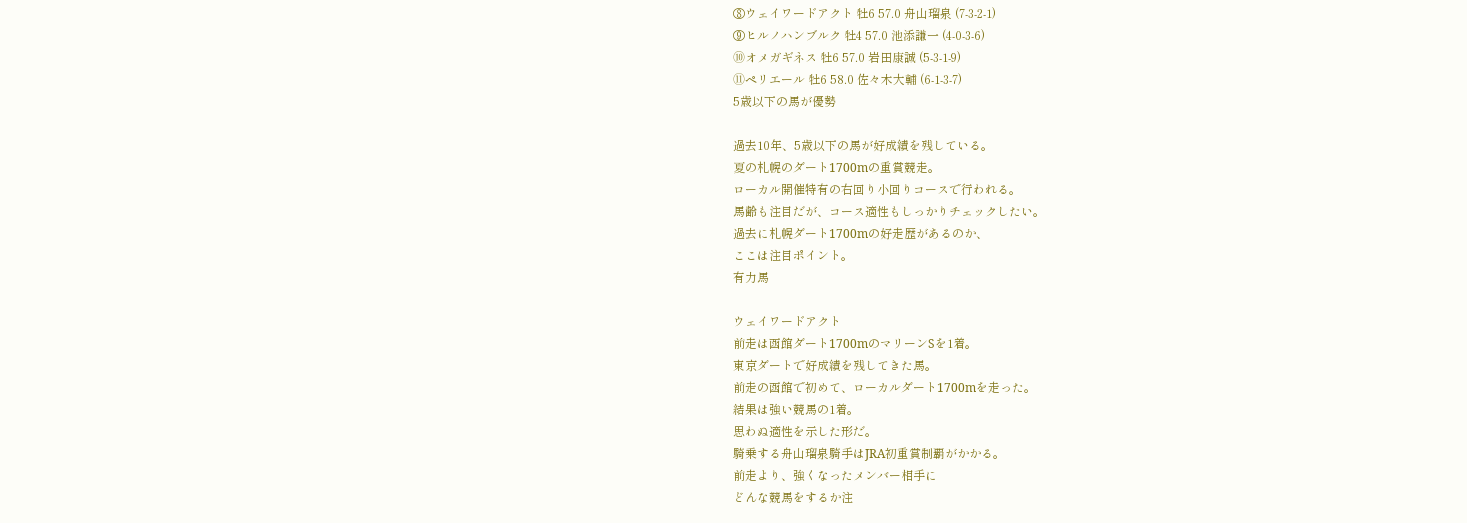⑧ウェイワードアクト 牡6 57.0 舟山瑠泉 (7-3-2-1)
⑨ヒルノハンブルク 牡4 57.0 池添謙一 (4-0-3-6)
⑩オメガギネス 牡6 57.0 岩田康誠 (5-3-1-9)
⑪ペリエール 牡6 58.0 佐々木大輔 (6-1-3-7)
5歳以下の馬が優勢

過去10年、5歳以下の馬が好成績を残している。
夏の札幌のダート1700mの重賞競走。
ローカル開催特有の右回り小回りコースで行われる。
馬齢も注目だが、コース適性もしっかりチェックしたい。
過去に札幌ダート1700mの好走歴があるのか、
ここは注目ポイント。
有力馬

ウェイワードアクト
前走は函館ダート1700mのマリーンSを1着。
東京ダートで好成績を残してきた馬。
前走の函館で初めて、ローカルダート1700mを走った。
結果は強い競馬の1着。
思わぬ適性を示した形だ。
騎乗する舟山瑠泉騎手はJRA初重賞制覇がかかる。
前走より、強くなったメンバー相手に
どんな競馬をするか注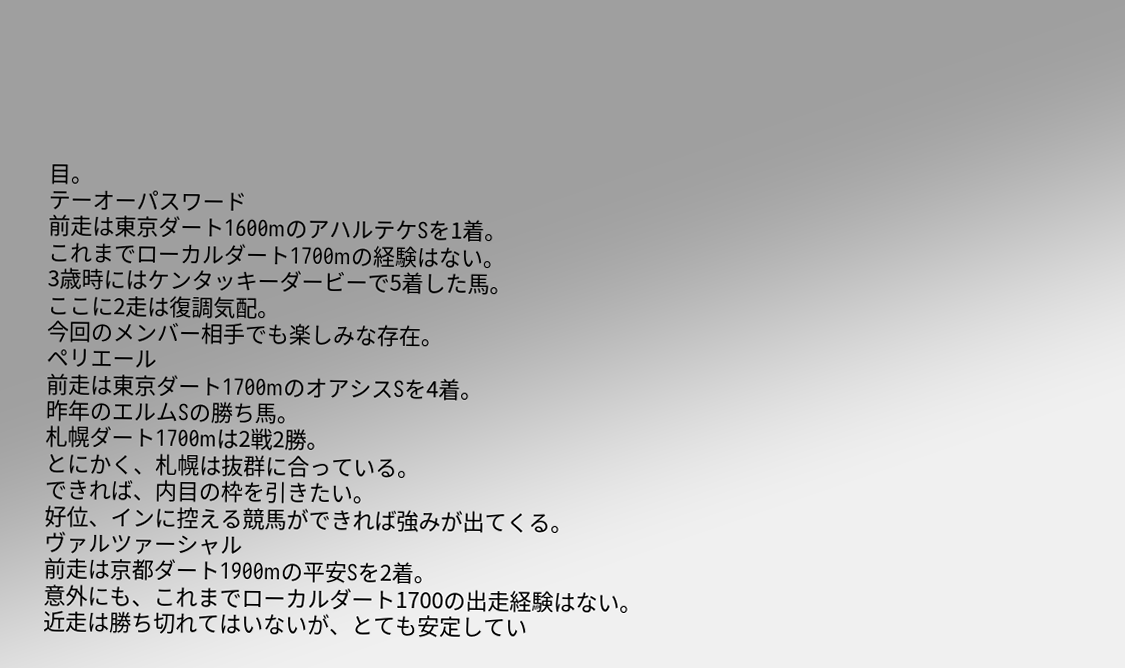目。
テーオーパスワード
前走は東京ダート1600mのアハルテケSを1着。
これまでローカルダート1700mの経験はない。
3歳時にはケンタッキーダービーで5着した馬。
ここに2走は復調気配。
今回のメンバー相手でも楽しみな存在。
ペリエール
前走は東京ダート1700mのオアシスSを4着。
昨年のエルムSの勝ち馬。
札幌ダート1700mは2戦2勝。
とにかく、札幌は抜群に合っている。
できれば、内目の枠を引きたい。
好位、インに控える競馬ができれば強みが出てくる。
ヴァルツァーシャル
前走は京都ダート1900mの平安Sを2着。
意外にも、これまでローカルダート1700の出走経験はない。
近走は勝ち切れてはいないが、とても安定してい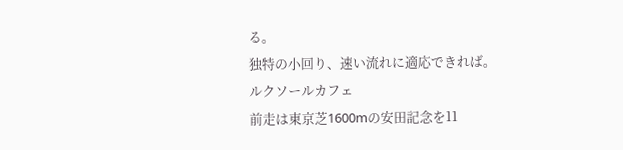る。
独特の小回り、速い流れに適応できれば。
ルクソールカフェ
前走は東京芝1600mの安田記念を11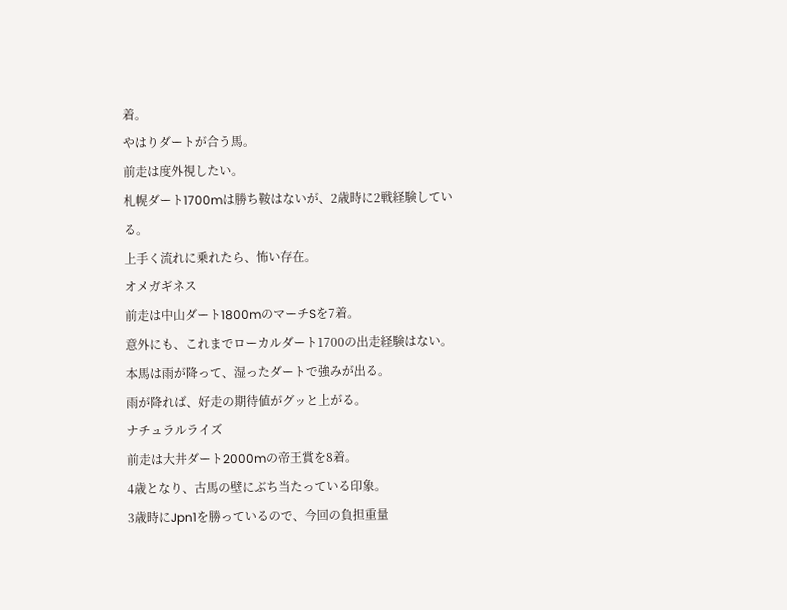着。
やはりダートが合う馬。
前走は度外視したい。
札幌ダート1700mは勝ち鞍はないが、2歳時に2戦経験している。
上手く流れに乗れたら、怖い存在。
オメガギネス
前走は中山ダート1800mのマーチSを7着。
意外にも、これまでローカルダート1700の出走経験はない。
本馬は雨が降って、湿ったダートで強みが出る。
雨が降れば、好走の期待値がグッと上がる。
ナチュラルライズ
前走は大井ダート2000mの帝王賞を8着。
4歳となり、古馬の壁にぶち当たっている印象。
3歳時にJpn1を勝っているので、今回の負担重量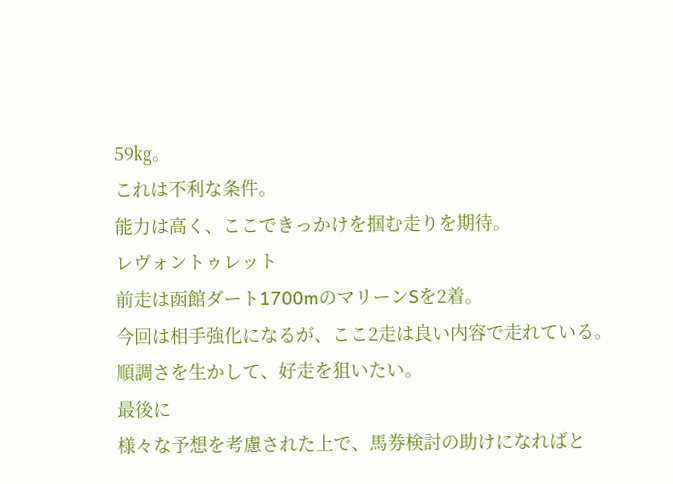59㎏。
これは不利な条件。
能力は高く、ここできっかけを掴む走りを期待。
レヴォントゥレット
前走は函館ダート1700mのマリーンSを2着。
今回は相手強化になるが、ここ2走は良い内容で走れている。
順調さを生かして、好走を狙いたい。
最後に
様々な予想を考慮された上で、馬券検討の助けになればと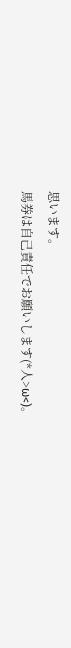思います。
馬券は自己責任でお願いします(*人>ω<)。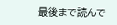最後まで読んで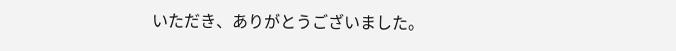いただき、ありがとうございました。